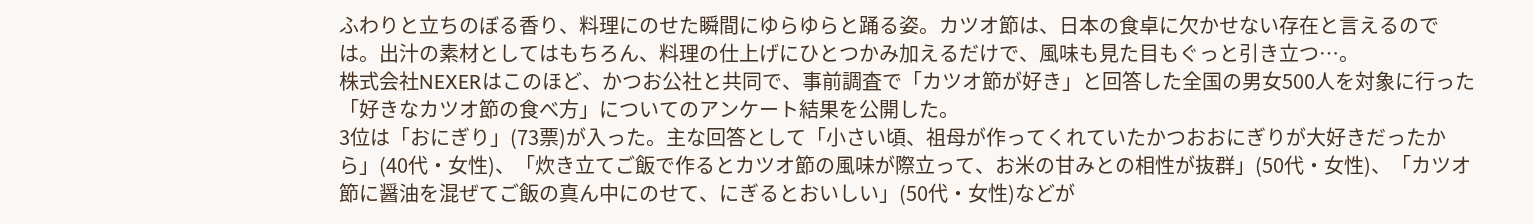ふわりと立ちのぼる香り、料理にのせた瞬間にゆらゆらと踊る姿。カツオ節は、日本の食卓に欠かせない存在と言えるのでは。出汁の素材としてはもちろん、料理の仕上げにひとつかみ加えるだけで、風味も見た目もぐっと引き立つ…。
株式会社NEXERはこのほど、かつお公社と共同で、事前調査で「カツオ節が好き」と回答した全国の男女500人を対象に行った「好きなカツオ節の食べ方」についてのアンケート結果を公開した。
3位は「おにぎり」(73票)が入った。主な回答として「小さい頃、祖母が作ってくれていたかつおおにぎりが大好きだったから」(40代・女性)、「炊き立てご飯で作るとカツオ節の風味が際立って、お米の甘みとの相性が抜群」(50代・女性)、「カツオ節に醤油を混ぜてご飯の真ん中にのせて、にぎるとおいしい」(50代・女性)などが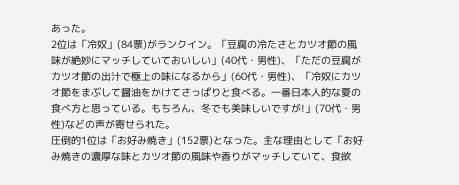あった。
2位は「冷奴」(84票)がランクイン。「豆腐の冷たさとカツオ節の風味が絶妙にマッチしていておいしい」(40代・男性)、「ただの豆腐がカツオ節の出汁で極上の味になるから」(60代・男性)、「冷奴にカツオ節をまぶして醤油をかけてさっぱりと食べる。一番日本人的な夏の食べ方と思っている。もちろん、冬でも美味しいですが!」(70代・男性)などの声が寄せられた。
圧倒的1位は「お好み焼き」(152票)となった。主な理由として「お好み焼きの濃厚な味とカツオ節の風味や香りがマッチしていて、食欲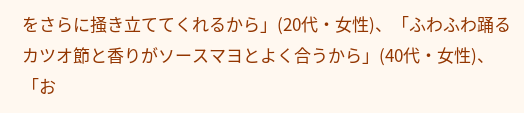をさらに掻き立ててくれるから」(20代・女性)、「ふわふわ踊るカツオ節と香りがソースマヨとよく合うから」(40代・女性)、「お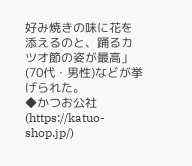好み焼きの味に花を添えるのと、踊るカツオ節の姿が最高」(70代・男性)などが挙げられた。
◆かつお公社(https://katuo-shop.jp/)